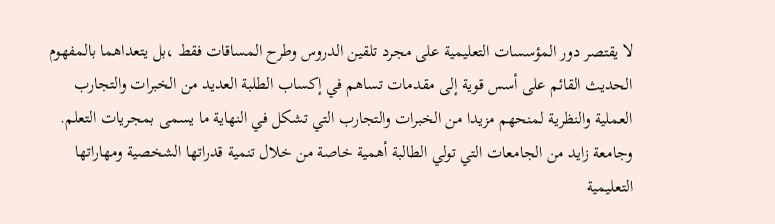لا يقتصر دور المؤسسات التعليمية على مجرد تلقين الدروس وطرح المساقات فقط ،بل يتعداهما بالمفهوم الحديث القائم على أسس قوية إلى مقدمات تساهم في إكساب الطلبة العديد من الخبرات والتجارب العملية والنظرية لمنحهم مزيدا من الخبرات والتجارب التي تشكل في النهاية ما يسمى بمجريات التعلم.
وجامعة زايد من الجامعات التي تولي الطالبة أهمية خاصة من خلال تنمية قدراتها الشخصية ومهاراتها التعليمية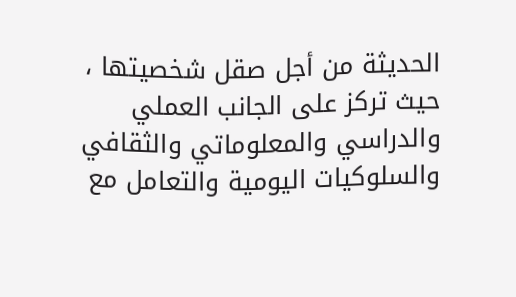الحديثة من أجل صقل شخصيتها ، حيث تركز على الجانب العملي والدراسي والمعلوماتي والثقافي والسلوكيات اليومية والتعامل مع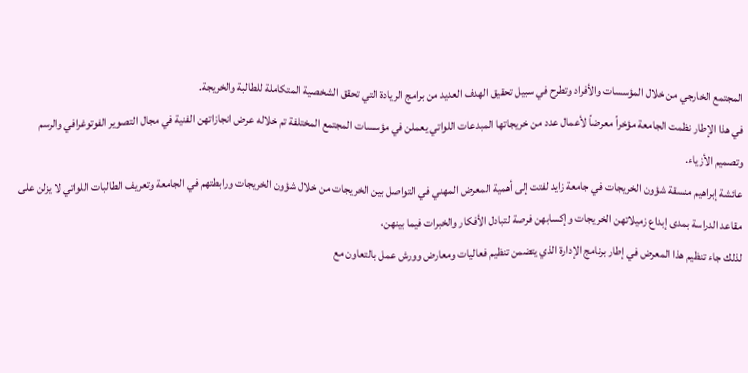المجتمع الخارجي من خلال المؤسسات والأفراد وتطرح في سبيل تحقيق الهدف العديد من برامج الريادة التي تحقق الشخصية المتكاملة للطالبة والخريجة.
في هذا الإطار نظمت الجامعة مؤخراً معرضاً لأعمال عدد من خريجاتها المبدعات اللواتي يعملن في مؤسسات المجتمع المختلفة تم خلاله عرض انجازاتهن الفنية في مجال التصوير الفوتوغرافي والرسم وتصميم الأزياء.
عائشة إبراهيم منسقة شؤون الخريجات في جامعة زايد لفتت إلى أهمية المعرض المهني في التواصل بين الخريجات من خلال شؤون الخريجات ورابطتهم في الجامعة وتعريف الطالبات اللواتي لا يزلن على مقاعد الدراسة بمدى إبداع زميلاتهن الخريجات وإكسابهن فرصة لتبادل الأفكار والخبرات فيما بينهن،
لذلك جاء تنظيم هذا المعرض في إطار برنامج الإدارة الذي يتضمن تنظيم فعاليات ومعارض وورش عمل بالتعاون مع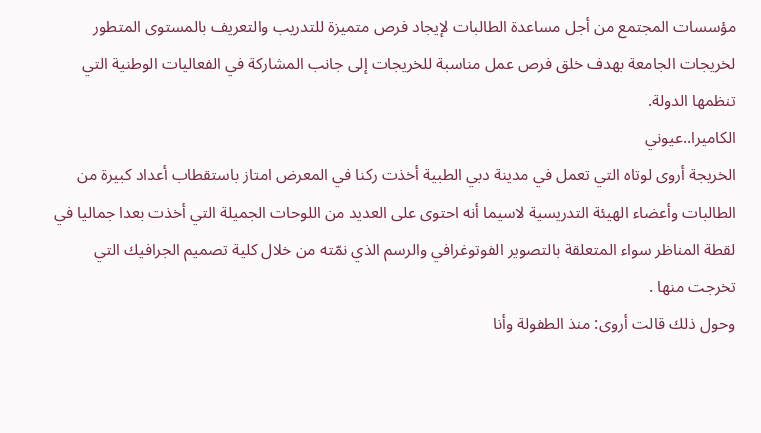مؤسسات المجتمع من أجل مساعدة الطالبات لإيجاد فرص متميزة للتدريب والتعريف بالمستوى المتطور لخريجات الجامعة بهدف خلق فرص عمل مناسبة للخريجات إلى جانب المشاركة في الفعاليات الوطنية التي تنظمها الدولة.
الكاميرا..عيوني
الخريجة أروى لوتاه التي تعمل في مدينة دبي الطبية أخذت ركنا في المعرض امتاز باستقطاب أعداد كبيرة من الطالبات وأعضاء الهيئة التدريسية لاسيما أنه احتوى على العديد من اللوحات الجميلة التي أخذت بعدا جماليا في لقطة المناظر سواء المتعلقة بالتصوير الفوتوغرافي والرسم الذي نمّته من خلال كلية تصميم الجرافيك التي تخرجت منها .
وحول ذلك قالت أروى: منذ الطفولة وأنا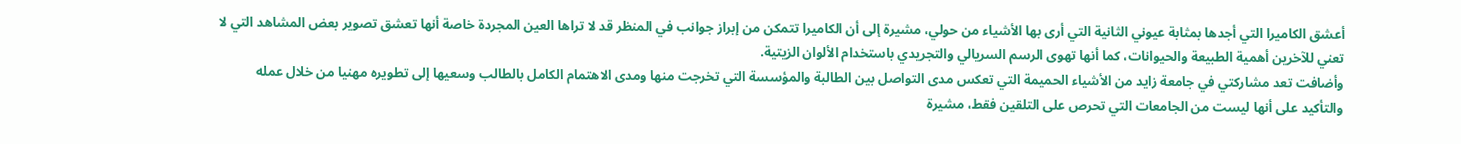أعشق الكاميرا التي أجدها بمثابة عيوني الثانية التي أرى بها الأشياء من حولي، مشيرة إلى أن الكاميرا تتمكن من إبراز جوانب في المنظر قد لا تراها العين المجردة خاصة أنها تعشق تصوير بعض المشاهد التي لا تعني للآخرين أهمية الطبيعة والحيوانات، كما أنها تهوى الرسم السريالي والتجريدي باستخدام الألوان الزيتية.
وأضافت تعد مشاركتي في جامعة زايد من الأشياء الحميمة التي تعكس مدى التواصل بين الطالبة والمؤسسة التي تخرجت منها ومدى الاهتمام الكامل بالطالب وسعيها إلى تطويره مهنيا من خلال عمله والتأكيد على أنها ليست من الجامعات التي تحرص على التلقين فقط، مشيرة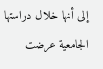إلى أنها خلال دراستها الجامعية عرضت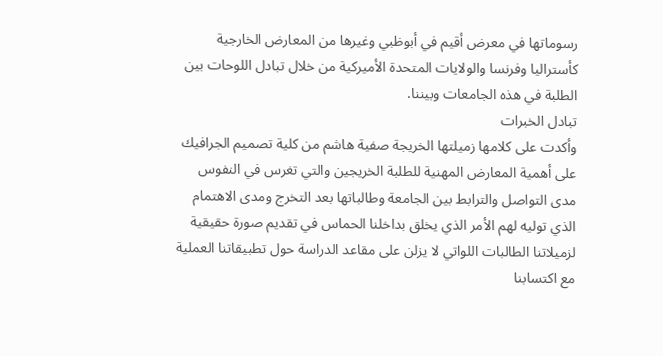رسوماتها في معرض أقيم في أبوظبي وغيرها من المعارض الخارجية كأستراليا وفرنسا والولايات المتحدة الأميركية من خلال تبادل اللوحات بين الطلبة في هذه الجامعات وبيننا.
تبادل الخبرات
وأكدت على كلامها زميلتها الخريجة صفية هاشم من كلية تصميم الجرافيك على أهمية المعارض المهنية للطلبة الخريجين والتي تغرس في النفوس مدى التواصل والترابط بين الجامعة وطالباتها بعد التخرج ومدى الاهتمام الذي توليه لهم الأمر الذي يخلق بداخلنا الحماس في تقديم صورة حقيقية لزميلاتنا الطالبات اللواتي لا يزلن على مقاعد الدراسة حول تطبيقاتنا العملية مع اكتسابنا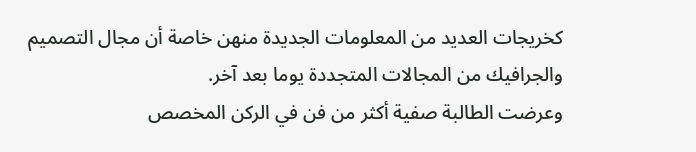كخريجات العديد من المعلومات الجديدة منهن خاصة أن مجال التصميم والجرافيك من المجالات المتجددة يوما بعد آخر.
وعرضت الطالبة صفية أكثر من فن في الركن المخصص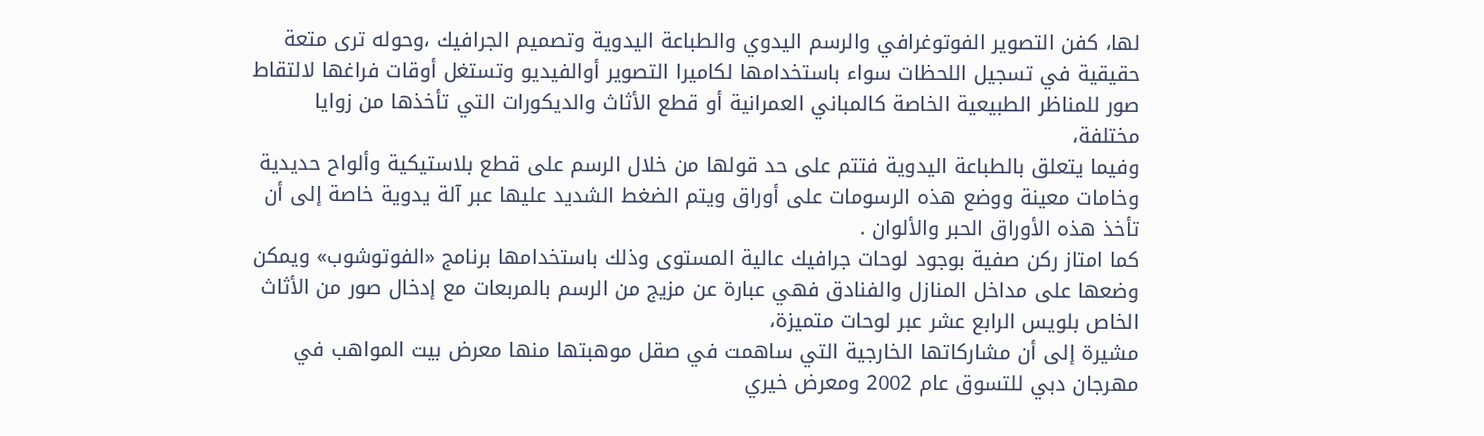لها، كفن التصوير الفوتوغرافي والرسم اليدوي والطباعة اليدوية وتصميم الجرافيك ،وحوله ترى متعة حقيقية في تسجيل اللحظات سواء باستخدامها لكاميرا التصوير أوالفيديو وتستغل أوقات فراغها لالتقاط صور للمناظر الطبيعية الخاصة كالمباني العمرانية أو قطع الأثاث والديكورات التي تأخذها من زوايا مختلفة،
وفيما يتعلق بالطباعة اليدوية فتتم على حد قولها من خلال الرسم على قطع بلاستيكية وألواح حديدية وخامات معينة ووضع هذه الرسومات على أوراق ويتم الضغط الشديد عليها عبر آلة يدوية خاصة إلى أن تأخذ هذه الأوراق الحبر والألوان .
كما امتاز ركن صفية بوجود لوحات جرافيك عالية المستوى وذلك باستخدامها برنامج «الفوتوشوب» ويمكن وضعها على مداخل المنازل والفنادق فهي عبارة عن مزيج من الرسم بالمربعات مع إدخال صور من الأثاث الخاص بلويس الرابع عشر عبر لوحات متميزة،
مشيرة إلى أن مشاركاتها الخارجية التي ساهمت في صقل موهبتها منها معرض بيت المواهب في مهرجان دبي للتسوق عام 2002 ومعرض خيري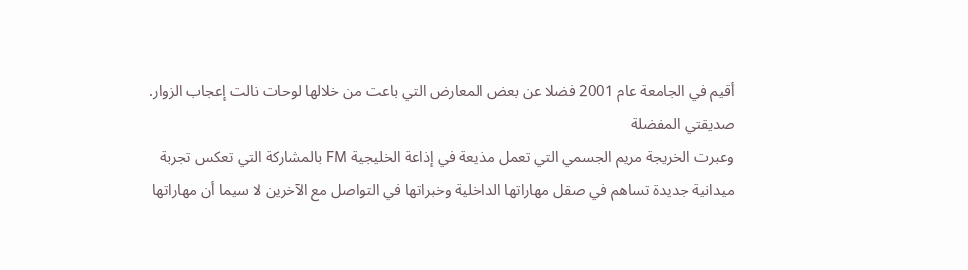أقيم في الجامعة عام 2001 فضلا عن بعض المعارض التي باعت من خلالها لوحات نالت إعجاب الزوار.
صديقتي المفضلة
وعبرت الخريجة مريم الجسمي التي تعمل مذيعة في إذاعة الخليجية FM بالمشاركة التي تعكس تجربة ميدانية جديدة تساهم في صقل مهاراتها الداخلية وخبراتها في التواصل مع الآخرين لا سيما أن مهاراتها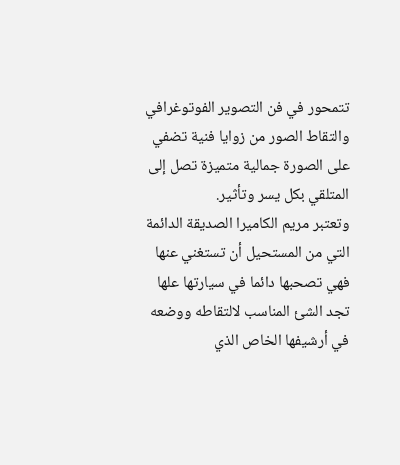تتمحور في فن التصوير الفوتوغرافي والتقاط الصور من زوايا فنية تضفي على الصورة جمالية متميزة تصل إلى المتلقي بكل يسر وتأثير.
وتعتبر مريم الكاميرا الصديقة الدائمة التي من المستحيل أن تستغني عنها فهي تصحبها دائما في سيارتها علها تجد الشئ المناسب لالتقاطه ووضعه في أرشيفها الخاص الذي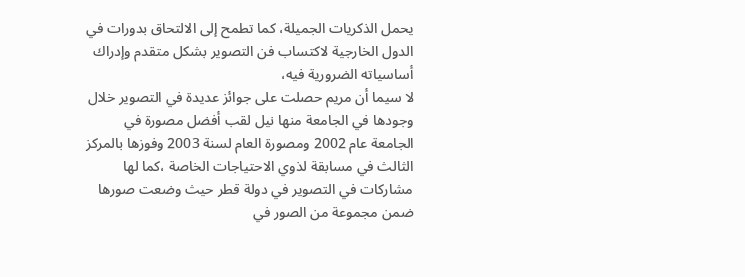يحمل الذكريات الجميلة، كما تطمح إلى الالتحاق بدورات في الدول الخارجية لاكتساب فن التصوير بشكل متقدم وإدراك أساسياته الضرورية فيه،
لا سيما أن مريم حصلت على جوائز عديدة في التصوير خلال وجودها في الجامعة منها نيل لقب أفضل مصورة في الجامعة عام 2002 ومصورة العام لسنة 2003 وفوزها بالمركز الثالث في مسابقة لذوي الاحتياجات الخاصة ،كما لها مشاركات في التصوير في دولة قطر حيث وضعت صورها ضمن مجموعة من الصور في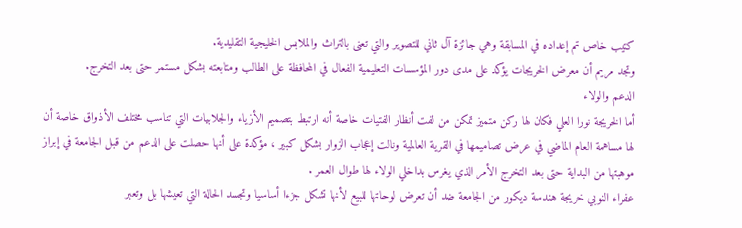كتيب خاص تم إعداده في المسابقة وهي جائزة آل ثاني للتصوير والتي تعنى بالتراث والملابس الخليجية التقليدية.
وتجد مريم أن معرض الخريجات يؤكد على مدى دور المؤسسات التعليمية الفعال في المحافظة على الطالب ومتابعته بشكل مستمر حتى بعد التخرج.
الدعم والولاء
أما الخريجة نورا العلي فكان لها ركن متميز تمكن من لفت أنظار الفتيات خاصة أنه ارتبط بتصميم الأزياء والجلابيات التي تناسب مختلف الأذواق خاصة أن لها مساهمة العام الماضي في عرض تصاميمها في القرية العالمية ونالت إعجاب الزوار بشكل كبير ، مؤكدة على أنها حصلت على الدعم من قبل الجامعة في إبراز موهبتها من البداية حتى بعد التخرج الأمر الذي يغرس بداخلي الولاء لها طوال العمر .
عفراء النوبي خريجة هندسة ديكور من الجامعة ضد أن تعرض لوحاتها للبيع لأنها تشكل جزءا أساسيا وتجسد الحالة التي تعيشها بل وتعبر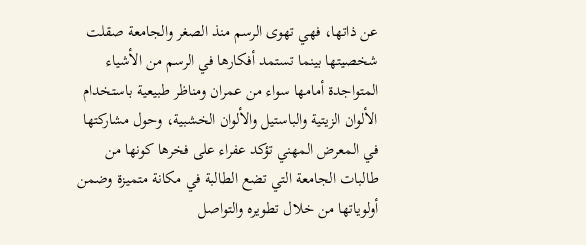عن ذاتها، فهي تهوى الرسم منذ الصغر والجامعة صقلت شخصيتها بينما تستمد أفكارها في الرسم من الأشياء المتواجدة أمامها سواء من عمران ومناظر طبيعية باستخدام الألوان الزيتية والباستيل والألوان الخشبية، وحول مشاركتها في المعرض المهني تؤكد عفراء على فخرها كونها من طالبات الجامعة التي تضع الطالبة في مكانة متميزة وضمن أولوياتها من خلال تطويره والتواصل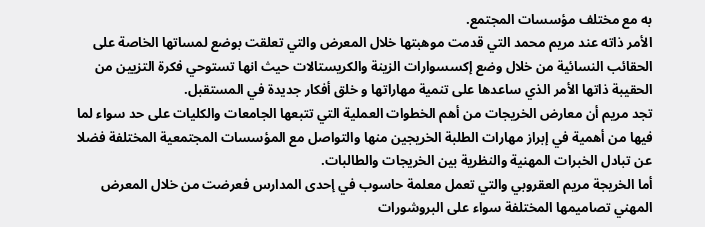به مع مختلف مؤسسات المجتمع.
الأمر ذاته عند مريم محمد التي قدمت موهبتها خلال المعرض والتي تعلقت بوضع لمساتها الخاصة على الحقائب النسائية من خلال وضع إكسسوارات الزينة والكريستالات حيث انها تستوحي فكرة التزيين من الحقيبة ذاتها الأمر الذي ساعدها على تنمية مهاراتها و خلق أفكار جديدة في المستقبل.
تجد مريم أن معارض الخريجات من أهم الخطوات العملية التي تتبعها الجامعات والكليات على حد سواء لما فيها من أهمية في إبراز مهارات الطلبة الخريجين منها والتواصل مع المؤسسات المجتمعية المختلفة فضلا عن تبادل الخبرات المهنية والنظرية بين الخريجات والطالبات.
أما الخريجة مريم العقروبي والتي تعمل معلمة حاسوب في إحدى المدارس فعرضت من خلال المعرض المهني تصاميمها المختلفة سواء على البروشورات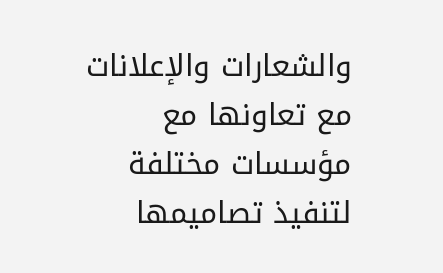والشعارات والإعلانات مع تعاونها مع مؤسسات مختلفة لتنفيذ تصاميمها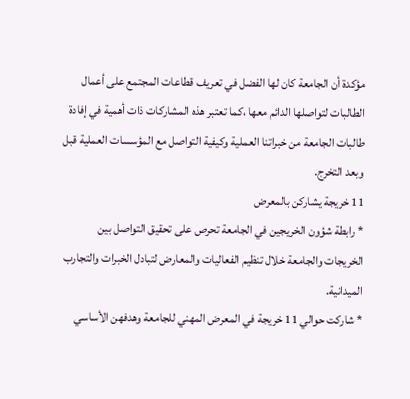مؤكدة أن الجامعة كان لها الفضل في تعريف قطاعات المجتمع على أعمال الطالبات لتواصلها الدائم معها ،كما تعتبر هذه المشاركات ذات أهمية في إفادة طالبات الجامعة من خبراتنا العملية وكيفية التواصل مع المؤسسات العملية قبل وبعد التخرج.
11 خريجة يشاركن بالمعرض
* رابطة شؤون الخريجين في الجامعة تحرص على تحقيق التواصل بين الخريجات والجامعة خلال تنظيم الفعاليات والمعارض لتبادل الخبرات والتجارب الميدانية.
* شاركت حوالي 11 خريجة في المعرض المهني للجامعة وهدفهن الأساسي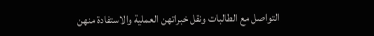التواصل مع الطالبات ونقل خبراتهن العملية والاستفادة منهن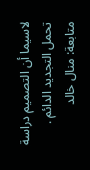لاسيما أن التصميم دراسة تحمل التجديد الدائم .
متابعة: منال خالد